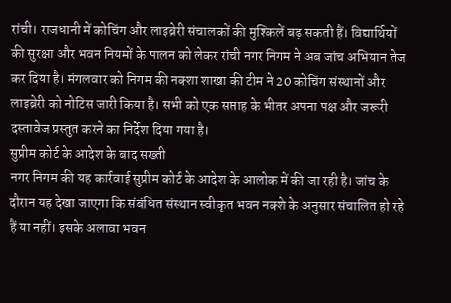रांची। राजधानी में कोचिंग और लाइब्रेरी संचालकों की मुश्किलें बढ़ सकती हैं। विद्यार्थियों की सुरक्षा और भवन नियमों के पालन को लेकर रांची नगर निगम ने अब जांच अभियान तेज कर दिया है। मंगलवार को निगम की नक्शा शाखा की टीम ने 20 कोचिंग संस्थानों और लाइब्रेरी को नोटिस जारी किया है। सभी को एक सप्ताह के भीतर अपना पक्ष और जरूरी दस्तावेज प्रस्तुत करने का निर्देश दिया गया है।
सुप्रीम कोर्ट के आदेश के बाद सख्ती
नगर निगम की यह कार्रवाई सुप्रीम कोर्ट के आदेश के आलोक में की जा रही है। जांच के दौरान यह देखा जाएगा कि संबंधित संस्थान स्वीकृत भवन नक्शे के अनुसार संचालित हो रहे हैं या नहीं। इसके अलावा भवन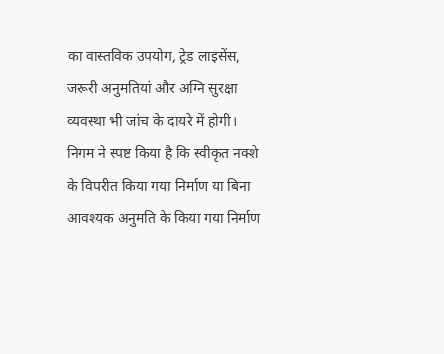का वास्तविक उपयोग, ट्रेड लाइसेंस, जरूरी अनुमतियां और अग्नि सुरक्षा व्यवस्था भी जांच के दायरे में होगी।
निगम ने स्पष्ट किया है कि स्वीकृत नक्शे के विपरीत किया गया निर्माण या बिना आवश्यक अनुमति के किया गया निर्माण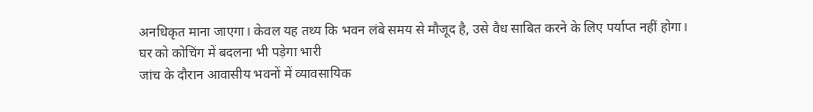अनधिकृत माना जाएगा। केवल यह तथ्य कि भवन लंबे समय से मौजूद है, उसे वैध साबित करने के लिए पर्याप्त नहीं होगा।
घर को कोचिंग में बदलना भी पड़ेगा भारी
जांच के दौरान आवासीय भवनों में व्यावसायिक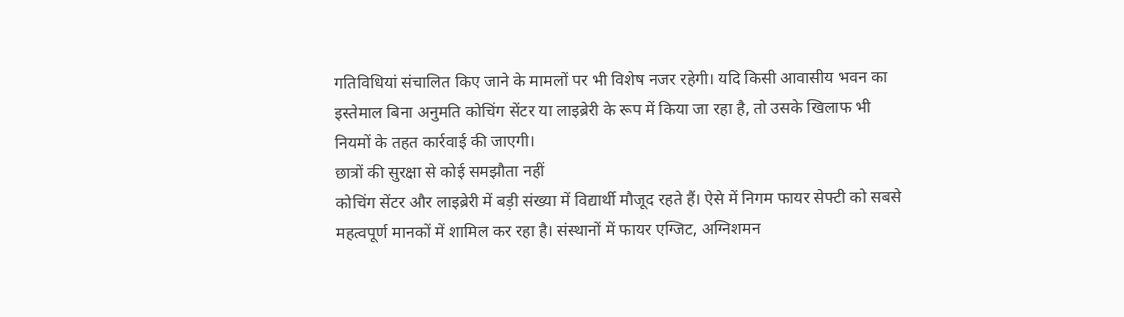गतिविधियां संचालित किए जाने के मामलों पर भी विशेष नजर रहेगी। यदि किसी आवासीय भवन का इस्तेमाल बिना अनुमति कोचिंग सेंटर या लाइब्रेरी के रूप में किया जा रहा है, तो उसके खिलाफ भी नियमों के तहत कार्रवाई की जाएगी।
छात्रों की सुरक्षा से कोई समझौता नहीं
कोचिंग सेंटर और लाइब्रेरी में बड़ी संख्या में विद्यार्थी मौजूद रहते हैं। ऐसे में निगम फायर सेफ्टी को सबसे महत्वपूर्ण मानकों में शामिल कर रहा है। संस्थानों में फायर एग्जिट, अग्निशमन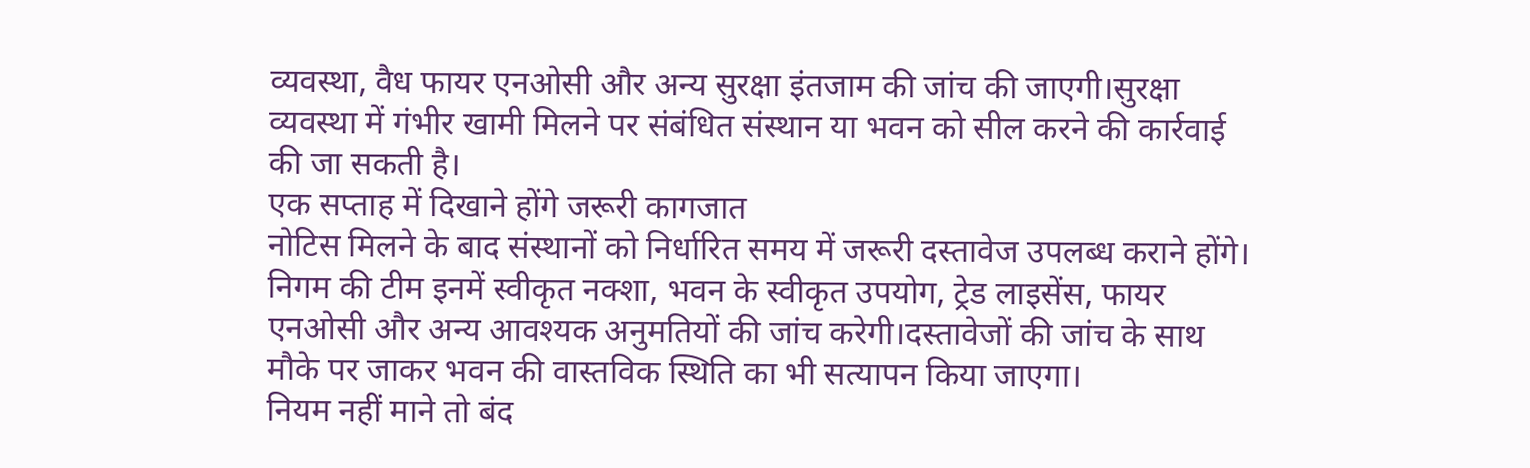व्यवस्था, वैध फायर एनओसी और अन्य सुरक्षा इंतजाम की जांच की जाएगी।सुरक्षा व्यवस्था में गंभीर खामी मिलने पर संबंधित संस्थान या भवन को सील करने की कार्रवाई की जा सकती है।
एक सप्ताह में दिखाने होंगे जरूरी कागजात
नोटिस मिलने के बाद संस्थानों को निर्धारित समय में जरूरी दस्तावेज उपलब्ध कराने होंगे। निगम की टीम इनमें स्वीकृत नक्शा, भवन के स्वीकृत उपयोग, ट्रेड लाइसेंस, फायर एनओसी और अन्य आवश्यक अनुमतियों की जांच करेगी।दस्तावेजों की जांच के साथ मौके पर जाकर भवन की वास्तविक स्थिति का भी सत्यापन किया जाएगा।
नियम नहीं माने तो बंद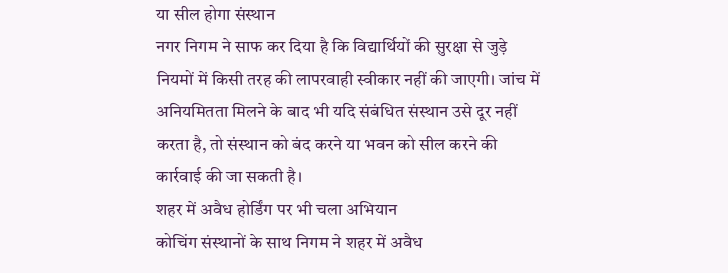या सील होगा संस्थान
नगर निगम ने साफ कर दिया है कि विद्यार्थियों की सुरक्षा से जुड़े नियमों में किसी तरह की लापरवाही स्वीकार नहीं की जाएगी। जांच में अनियमितता मिलने के बाद भी यदि संबंधित संस्थान उसे दूर नहीं करता है, तो संस्थान को बंद करने या भवन को सील करने की कार्रवाई की जा सकती है।
शहर में अवैध होर्डिंग पर भी चला अभियान
कोचिंग संस्थानों के साथ निगम ने शहर में अवैध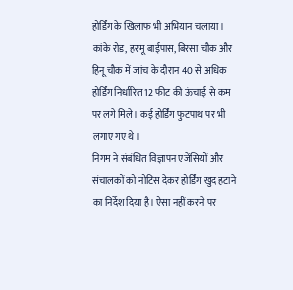होर्डिंग के खिलाफ भी अभियान चलाया। कांके रोड, हरमू बाईपास, बिरसा चौक और हिनू चौक में जांच के दौरान 40 से अधिक होर्डिंग निर्धारित 12 फीट की ऊंचाई से कम पर लगे मिले। कई होर्डिंग फुटपाथ पर भी लगाए गए थे।
निगम ने संबंधित विज्ञापन एजेंसियों और संचालकों को नोटिस देकर होर्डिंग खुद हटाने का निर्देश दिया है। ऐसा नहीं करने पर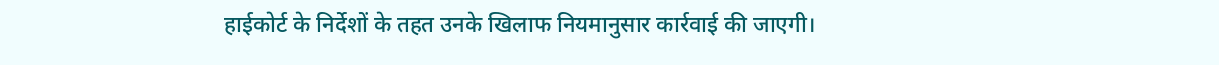हाईकोर्ट के निर्देशों के तहत उनके खिलाफ नियमानुसार कार्रवाई की जाएगी।